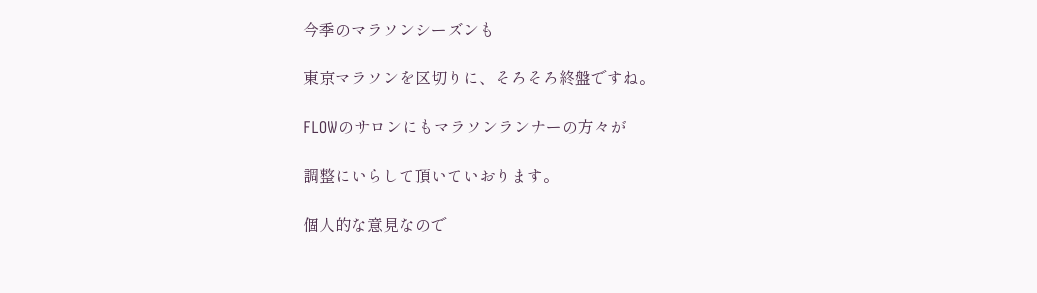今季のマラソンシーズンも

東京マラソンを区切りに、そろそろ終盤ですね。

FLOWのサロンにもマラソンランナーの方々が

調整にいらして頂いていおります。

個人的な意見なので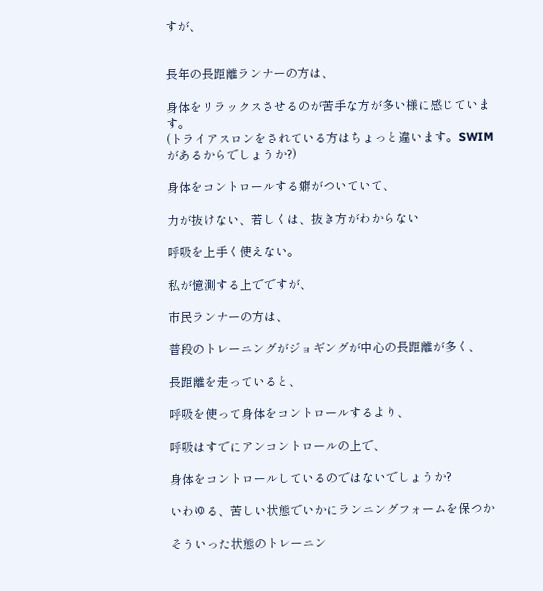すが、


長年の長距離ランナーの方は、

身体をリラックスさせるのが苦手な方が多い様に感じています。
(トライアスロンをされている方はちょっと違います。SWIMがあるからでしょうか?)

身体をコントロールする癖がついていて、

力が抜けない、若しくは、抜き方がわからない

呼吸を上手く使えない。

私が憶測する上でですが、

市民ランナーの方は、

普段のトレーニングがジョギングが中心の長距離が多く、

長距離を走っていると、

呼吸を使って身体をコントロールするより、

呼吸はすでにアンコントロールの上で、

身体をコントロールしているのではないでしょうか?

いわゆる、苦しい状態でいかにランニングフォームを保つか

そういった状態のトレーニン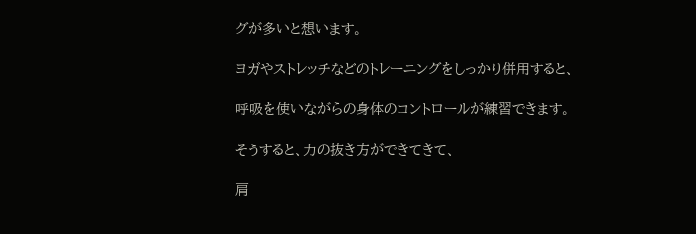グが多いと想います。

ヨガやストレッチなどのトレーニングをしっかり併用すると、

呼吸を使いながらの身体のコントロールが練習できます。

そうすると、力の抜き方ができてきて、

肩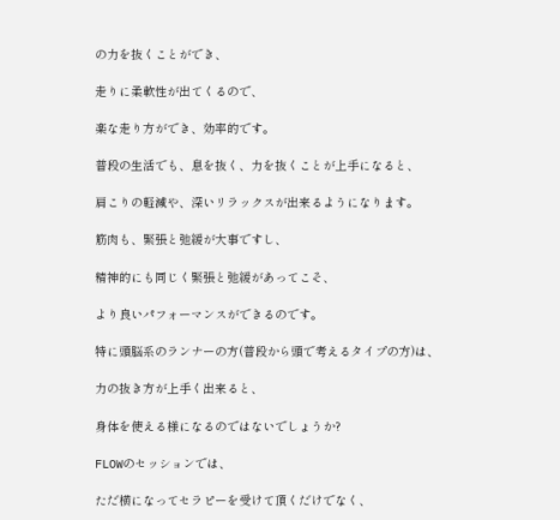の力を抜くことができ、

走りに柔軟性が出てくるので、

楽な走り方ができ、効率的です。

普段の生活でも、息を抜く、力を抜くことが上手になると、

肩こりの軽減や、深いリラックスが出来るようになります。

筋肉も、緊張と弛緩が大事ですし、

精神的にも同じく緊張と弛緩があってこそ、

より良いパフォーマンスができるのです。

特に頭脳系のランナーの方(普段から頭で考えるタイプの方)は、

力の抜き方が上手く出来ると、

身体を使える様になるのではないでしょうか?

FLOWのセッションでは、

ただ横になってセラピーを受けて頂くだけでなく、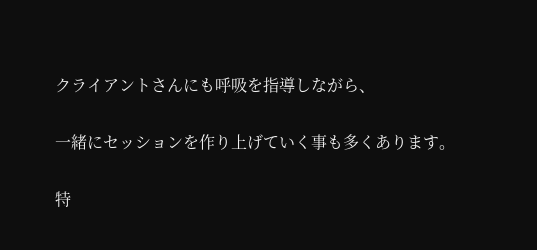クライアントさんにも呼吸を指導しながら、

一緒にセッションを作り上げていく事も多くあります。

特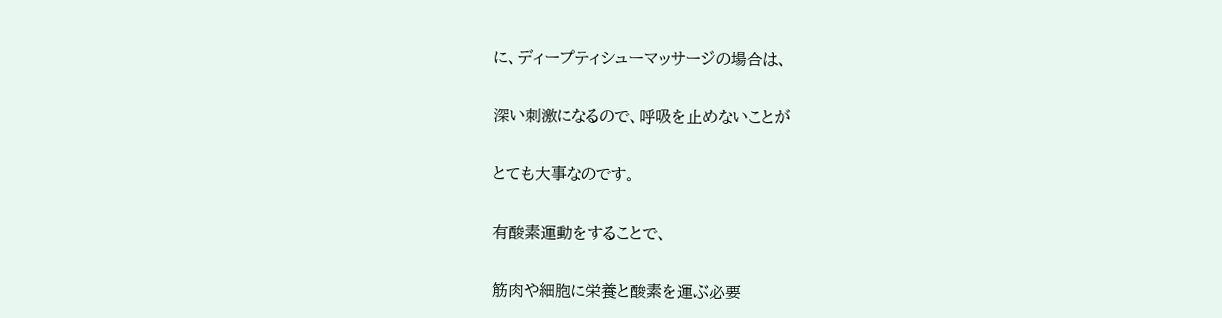に、ディープティシューマッサージの場合は、

深い刺激になるので、呼吸を止めないことが

とても大事なのです。

有酸素運動をすることで、

筋肉や細胞に栄養と酸素を運ぶ必要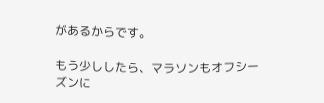があるからです。

もう少ししたら、マラソンもオフシーズンに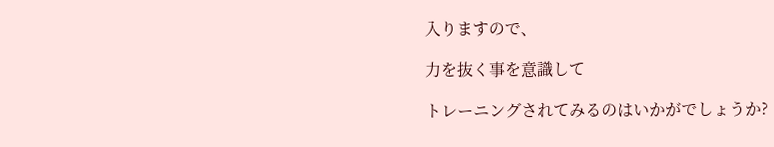入りますので、

力を抜く事を意識して

トレーニングされてみるのはいかがでしょうか?